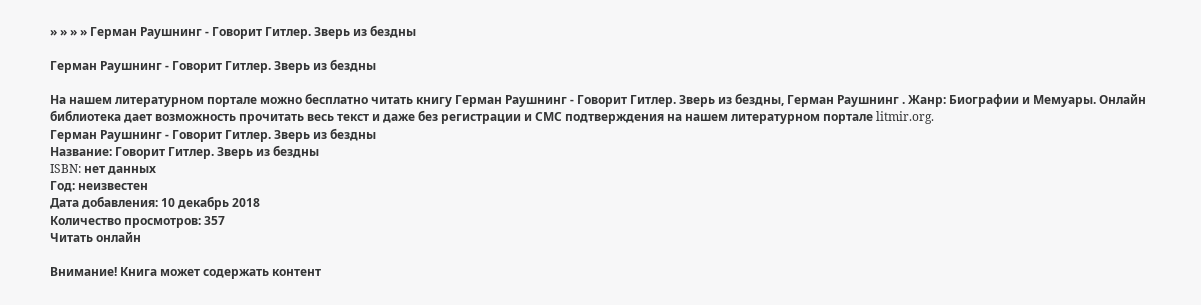» » » » Герман Раушнинг - Говорит Гитлер. Зверь из бездны

Герман Раушнинг - Говорит Гитлер. Зверь из бездны

На нашем литературном портале можно бесплатно читать книгу Герман Раушнинг - Говорит Гитлер. Зверь из бездны, Герман Раушнинг . Жанр: Биографии и Мемуары. Онлайн библиотека дает возможность прочитать весь текст и даже без регистрации и СМС подтверждения на нашем литературном портале litmir.org.
Герман Раушнинг - Говорит Гитлер. Зверь из бездны
Название: Говорит Гитлер. Зверь из бездны
ISBN: нет данных
Год: неизвестен
Дата добавления: 10 декабрь 2018
Количество просмотров: 357
Читать онлайн

Внимание! Книга может содержать контент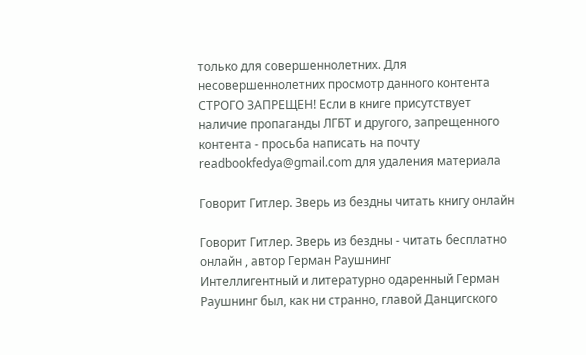только для совершеннолетних. Для несовершеннолетних просмотр данного контента СТРОГО ЗАПРЕЩЕН! Если в книге присутствует наличие пропаганды ЛГБТ и другого, запрещенного контента - просьба написать на почту readbookfedya@gmail.com для удаления материала

Говорит Гитлер. Зверь из бездны читать книгу онлайн

Говорит Гитлер. Зверь из бездны - читать бесплатно онлайн , автор Герман Раушнинг
Интеллигентный и литературно одаренный Герман Раушнинг был, как ни странно, главой Данцигского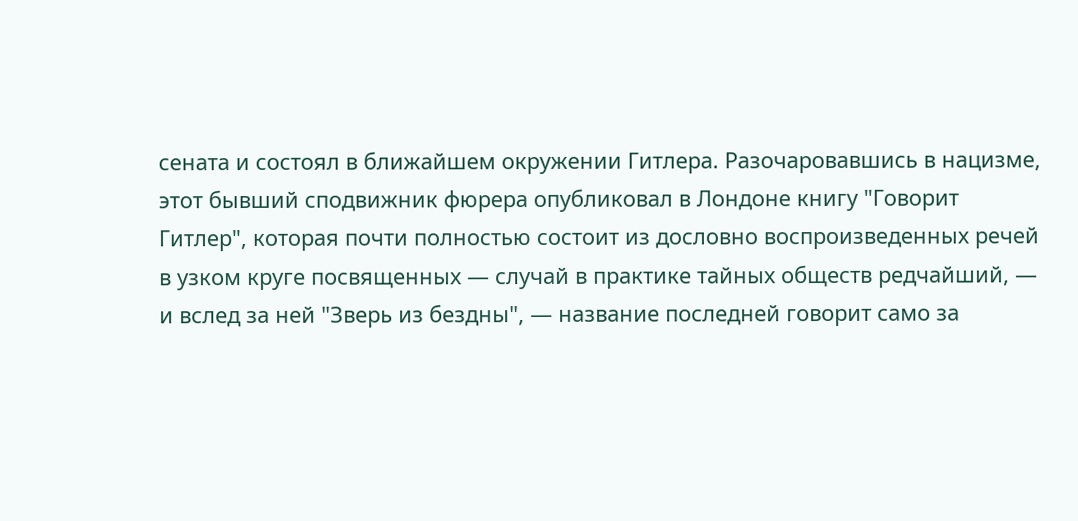сената и состоял в ближайшем окружении Гитлера. Разочаровавшись в нацизме, этот бывший сподвижник фюрера опубликовал в Лондоне книгу "Говорит Гитлер", которая почти полностью состоит из дословно воспроизведенных речей в узком круге посвященных — случай в практике тайных обществ редчайший, — и вслед за ней "Зверь из бездны", — название последней говорит само за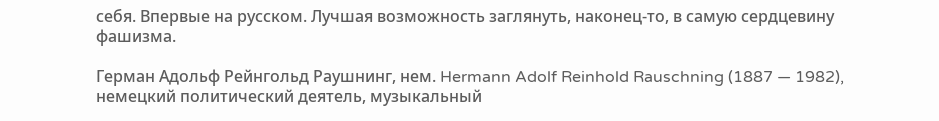себя. Впервые на русском. Лучшая возможность заглянуть, наконец-то, в самую сердцевину фашизма.

Герман Адольф Рейнгольд Раушнинг, нем. Hermann Adolf Reinhold Rauschning (1887 — 1982), немецкий политический деятель, музыкальный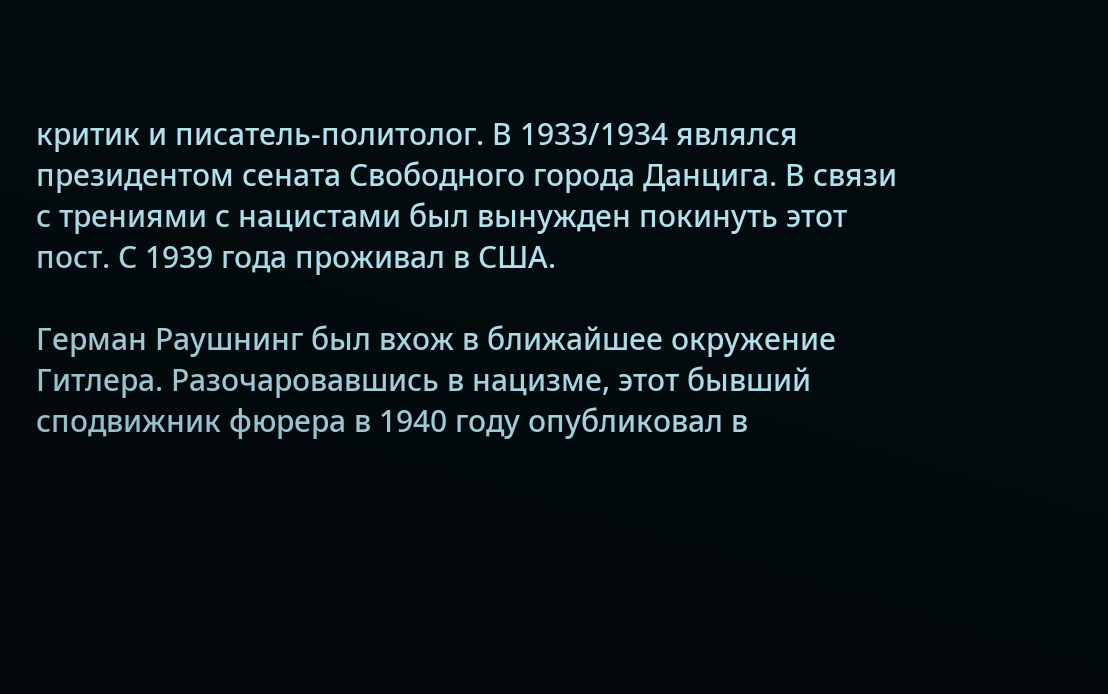критик и писатель-политолог. В 1933/1934 являлся президентом сената Свободного города Данцига. В связи с трениями с нацистами был вынужден покинуть этот пост. С 1939 года проживал в США.

Герман Раушнинг был вхож в ближайшее окружение Гитлера. Разочаровавшись в нацизме, этот бывший сподвижник фюрера в 1940 году опубликовал в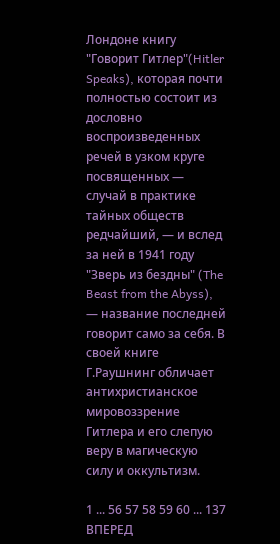Лондоне книгу "Говорит Гитлер"(Hitler Speaks), которая почти полностью состоит из дословно воспроизведенных речей в узком круге посвященных — случай в практике тайных обществ редчайший, — и вслед за ней в 1941 году "Зверь из бездны" (The Beast from the Abyss), — название последней говорит само за себя. В своей книге Г.Раушнинг обличает антихристианское мировоззрение Гитлера и его слепую веру в магическую силу и оккультизм.

1 ... 56 57 58 59 60 ... 137 ВПЕРЕД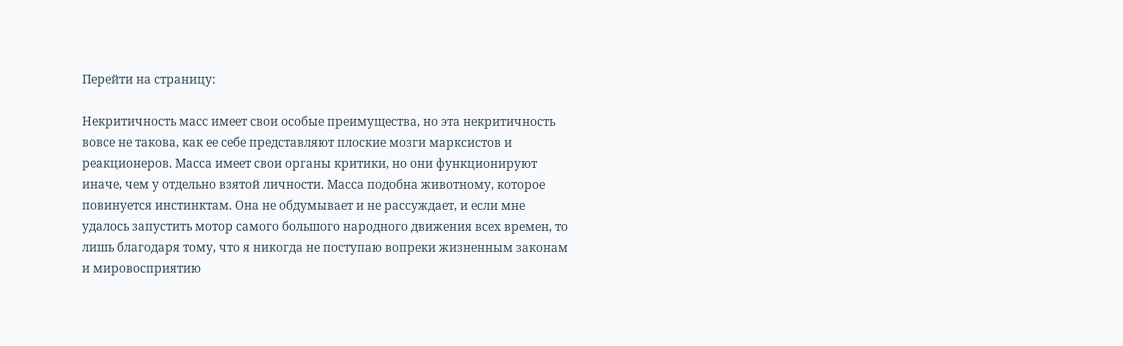Перейти на страницу:

Некритичность масс имеет свои особые преимущества, но эта некритичность вовсе не такова, как ее себе представляют плоские мозги марксистов и реакционеров. Масса имеет свои органы критики, но они функционируют иначе, чем у отдельно взятой личности. Масса подобна животному, которое повинуется инстинктам. Она не обдумывает и не рассуждает, и если мне удалось запустить мотор самого большого народного движения всех времен, то лишь благодаря тому, что я никогда не поступаю вопреки жизненным законам и мировосприятию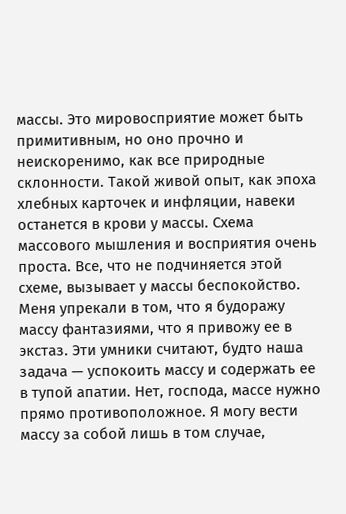массы. Это мировосприятие может быть примитивным, но оно прочно и неискоренимо, как все природные склонности. Такой живой опыт, как эпоха хлебных карточек и инфляции, навеки останется в крови у массы. Схема массового мышления и восприятия очень проста. Все, что не подчиняется этой схеме, вызывает у массы беспокойство. Меня упрекали в том, что я будоражу массу фантазиями, что я привожу ее в экстаз. Эти умники считают, будто наша задача — успокоить массу и содержать ее в тупой апатии. Нет, господа, массе нужно прямо противоположное. Я могу вести массу за собой лишь в том случае,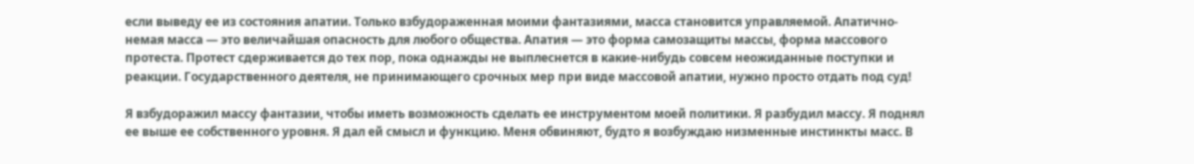если выведу ее из состояния апатии. Только взбудораженная моими фантазиями, масса становится управляемой. Апатично-немая масса — это величайшая опасность для любого общества. Апатия — это форма самозащиты массы, форма массового протеста. Протест сдерживается до тех пор, пока однажды не выплеснется в какие-нибудь совсем неожиданные поступки и реакции. Государственного деятеля, не принимающего срочных мер при виде массовой апатии, нужно просто отдать под суд!

Я взбудоражил массу фантазии, чтобы иметь возможность сделать ее инструментом моей политики. Я разбудил массу. Я поднял ее выше ее собственного уровня. Я дал ей смысл и функцию. Меня обвиняют, будто я возбуждаю низменные инстинкты масс. В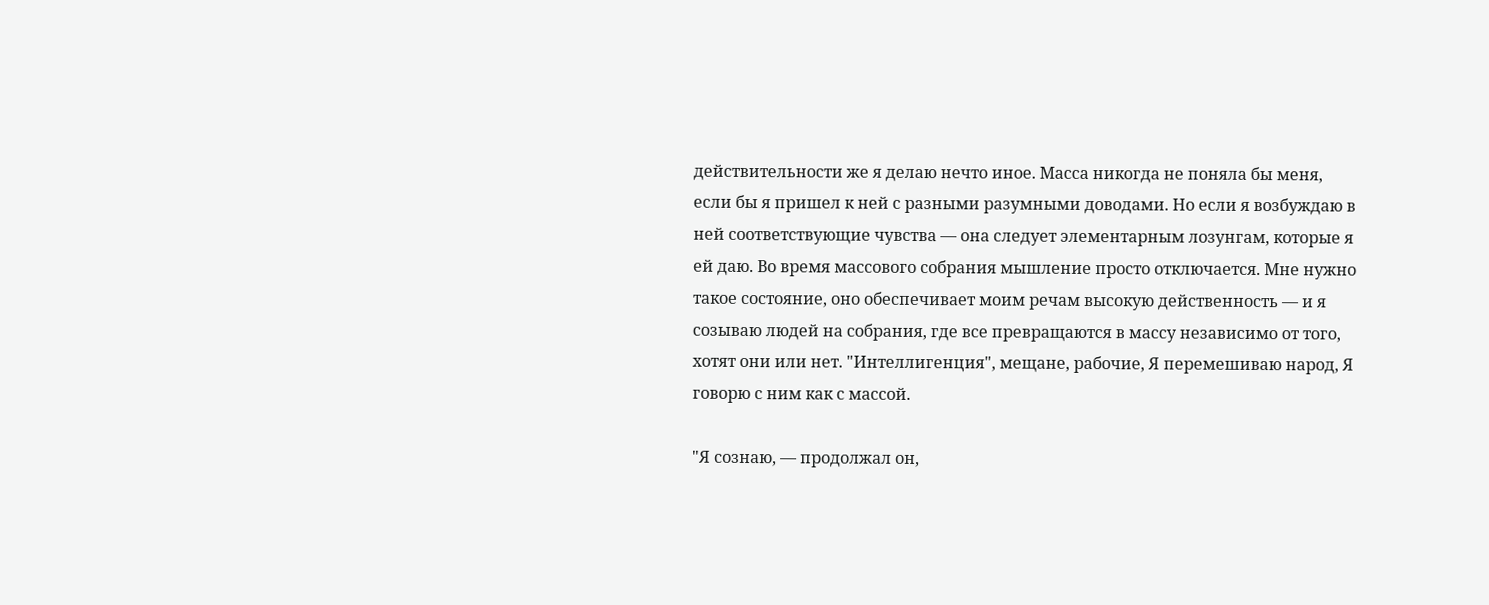действительности же я делаю нечто иное. Масса никогда не поняла бы меня, если бы я пришел к ней с разными разумными доводами. Но если я возбуждаю в ней соответствующие чувства — она следует элементарным лозунгам, которые я ей даю. Во время массового собрания мышление просто отключается. Мне нужно такое состояние, оно обеспечивает моим речам высокую действенность — и я созываю людей на собрания, где все превращаются в массу независимо от того, хотят они или нет. "Интеллигенция", мещане, рабочие, Я перемешиваю народ, Я говорю с ним как с массой.

"Я сознаю, — продолжал он,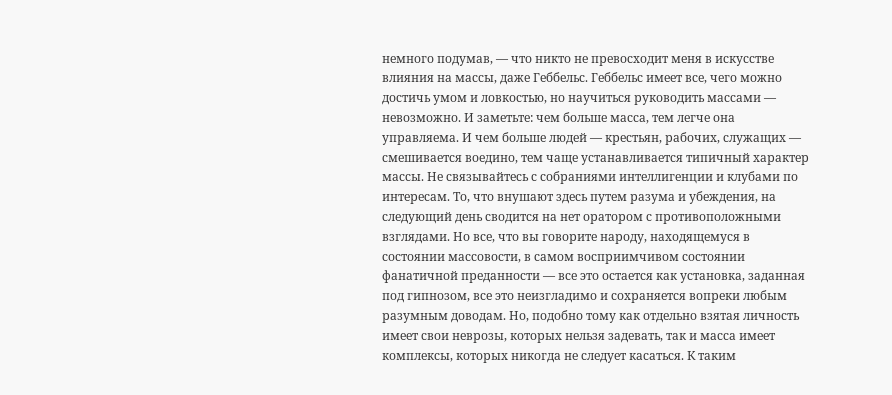немного подумав, — что никто не превосходит меня в искусстве влияния на массы, даже Геббельс. Геббельс имеет все, чего можно достичь умом и ловкостью, но научиться руководить массами — невозможно. И заметьте: чем больше масса, тем легче она управляема. И чем больше людей — крестьян, рабочих, служащих — смешивается воедино, тем чаще устанавливается типичный характер массы. Не связывайтесь с собраниями интеллигенции и клубами по интересам. То, что внушают здесь путем разума и убеждения, на следующий день сводится на нет оратором с противоположными взглядами. Но все, что вы говорите народу, находящемуся в состоянии массовости, в самом восприимчивом состоянии фанатичной преданности — все это остается как установка, заданная под гипнозом, все это неизгладимо и сохраняется вопреки любым разумным доводам. Но, подобно тому как отдельно взятая личность имеет свои неврозы, которых нельзя задевать, так и масса имеет комплексы, которых никогда не следует касаться. К таким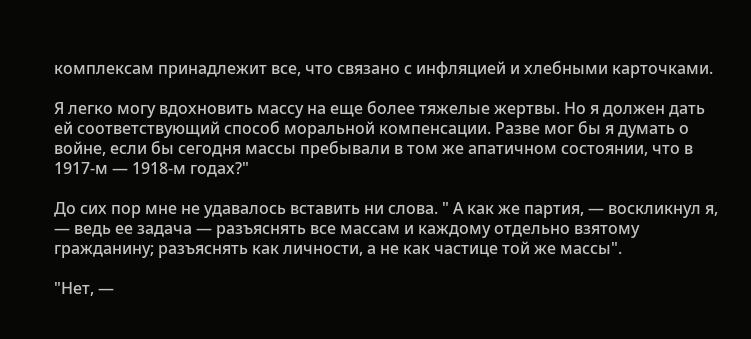комплексам принадлежит все, что связано с инфляцией и хлебными карточками.

Я легко могу вдохновить массу на еще более тяжелые жертвы. Но я должен дать ей соответствующий способ моральной компенсации. Разве мог бы я думать о войне, если бы сегодня массы пребывали в том же апатичном состоянии, что в 1917-м — 1918-м годах?"

До сих пор мне не удавалось вставить ни слова. " А как же партия, — воскликнул я, — ведь ее задача — разъяснять все массам и каждому отдельно взятому гражданину; разъяснять как личности, а не как частице той же массы".

"Нет, —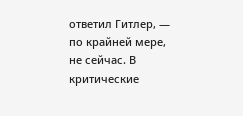ответил Гитлер, — по крайней мере, не сейчас. В критические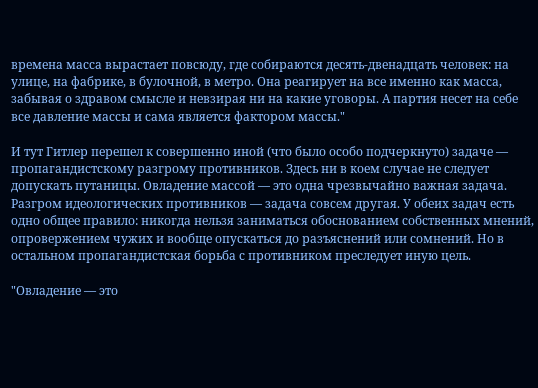времена масса вырастает повсюду, где собираются десять-двенадцать человек: на улице, на фабрике, в булочной, в метро. Она реагирует на все именно как масса, забывая о здравом смысле и невзирая ни на какие уговоры. А партия несет на себе все давление массы и сама является фактором массы."

И тут Гитлер перешел к совершенно иной (что было особо подчеркнуто) задаче — пропагандистскому разгрому противников. Здесь ни в коем случае не следует допускать путаницы. Овладение массой — это одна чрезвычайно важная задача. Разгром идеологических противников — задача совсем другая. У обеих задач есть одно общее правило: никогда нельзя заниматься обоснованием собственных мнений, опровержением чужих и вообще опускаться до разъяснений или сомнений. Но в остальном пропагандистская борьба с противником преследует иную цель.

"Овладение — это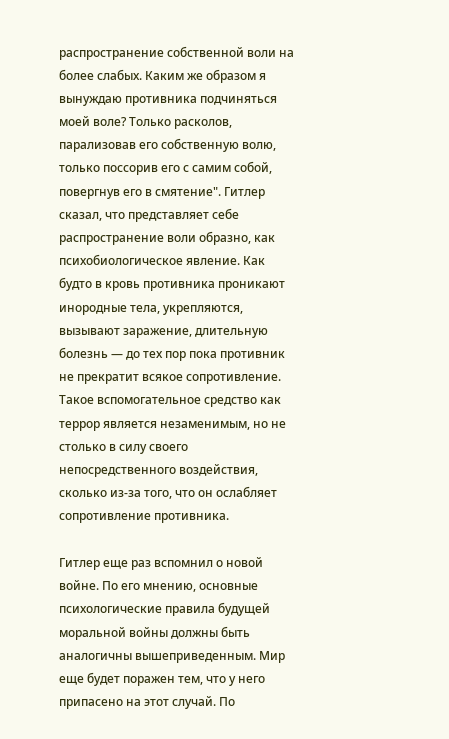распространение собственной воли на более слабых. Каким же образом я вынуждаю противника подчиняться моей воле? Только расколов, парализовав его собственную волю, только поссорив его с самим собой, повергнув его в смятение". Гитлер сказал, что представляет себе распространение воли образно, как психобиологическое явление. Как будто в кровь противника проникают инородные тела, укрепляются, вызывают заражение, длительную болезнь — до тех пор пока противник не прекратит всякое сопротивление. Такое вспомогательное средство как террор является незаменимым, но не столько в силу своего непосредственного воздействия, сколько из-за того, что он ослабляет сопротивление противника.

Гитлер еще раз вспомнил о новой войне. По его мнению, основные психологические правила будущей моральной войны должны быть аналогичны вышеприведенным. Мир еще будет поражен тем, что у него припасено на этот случай. По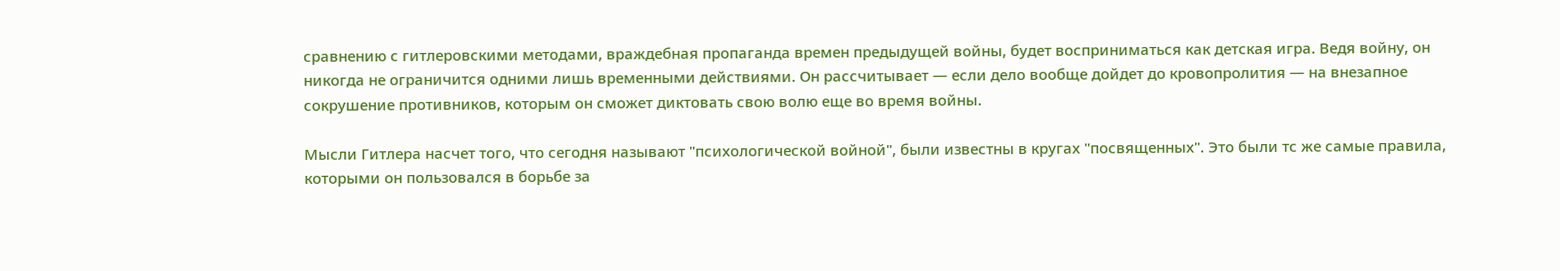сравнению с гитлеровскими методами, враждебная пропаганда времен предыдущей войны, будет восприниматься как детская игра. Ведя войну, он никогда не ограничится одними лишь временными действиями. Он рассчитывает — если дело вообще дойдет до кровопролития — на внезапное сокрушение противников, которым он сможет диктовать свою волю еще во время войны.

Мысли Гитлера насчет того, что сегодня называют "психологической войной", были известны в кругах "посвященных". Это были тс же самые правила, которыми он пользовался в борьбе за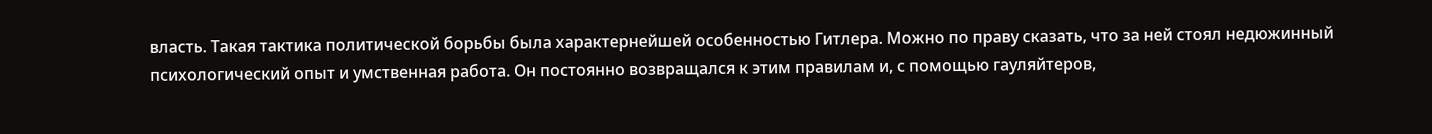власть. Такая тактика политической борьбы была характернейшей особенностью Гитлера. Можно по праву сказать, что за ней стоял недюжинный психологический опыт и умственная работа. Он постоянно возвращался к этим правилам и, с помощью гауляйтеров,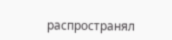распространял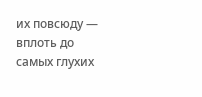их повсюду — вплоть до самых глухих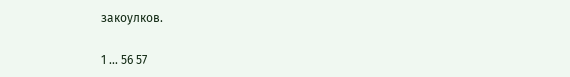закоулков.

1 ... 56 57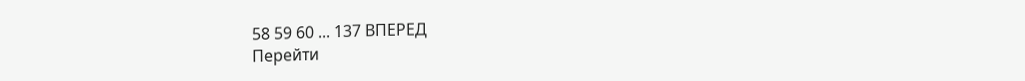58 59 60 ... 137 ВПЕРЕД
Перейти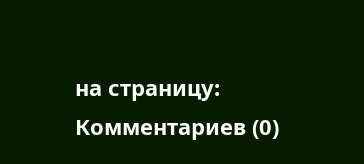на страницу:
Комментариев (0)